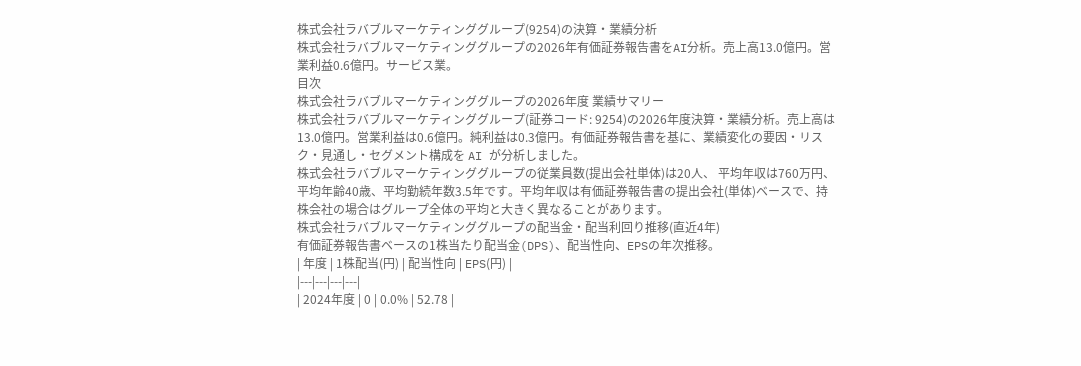株式会社ラバブルマーケティンググループ(9254)の決算・業績分析
株式会社ラバブルマーケティンググループの2026年有価証券報告書をAI分析。売上高13.0億円。営業利益0.6億円。サービス業。
目次
株式会社ラバブルマーケティンググループの2026年度 業績サマリー
株式会社ラバブルマーケティンググループ(証券コード: 9254)の2026年度決算・業績分析。売上高は13.0億円。営業利益は0.6億円。純利益は0.3億円。有価証券報告書を基に、業績変化の要因・リスク・見通し・セグメント構成を AI が分析しました。
株式会社ラバブルマーケティンググループの従業員数(提出会社単体)は20人、 平均年収は760万円、平均年齢40歳、平均勤続年数3.5年です。平均年収は有価証券報告書の提出会社(単体)ベースで、持株会社の場合はグループ全体の平均と大きく異なることがあります。
株式会社ラバブルマーケティンググループの配当金・配当利回り推移(直近4年)
有価証券報告書ベースの1株当たり配当金(DPS)、配当性向、EPSの年次推移。
| 年度 | 1株配当(円) | 配当性向 | EPS(円) |
|---|---|---|---|
| 2024年度 | 0 | 0.0% | 52.78 |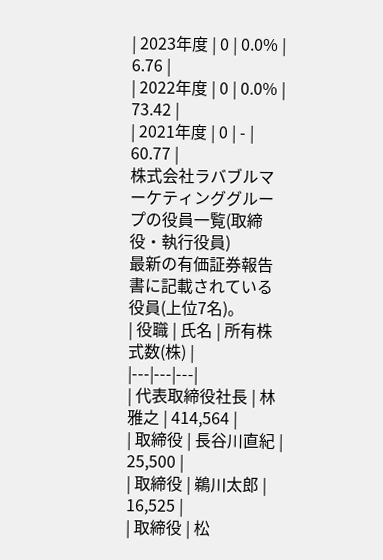| 2023年度 | 0 | 0.0% | 6.76 |
| 2022年度 | 0 | 0.0% | 73.42 |
| 2021年度 | 0 | - | 60.77 |
株式会社ラバブルマーケティンググループの役員一覧(取締役・執行役員)
最新の有価証券報告書に記載されている役員(上位7名)。
| 役職 | 氏名 | 所有株式数(株) |
|---|---|---|
| 代表取締役社長 | 林雅之 | 414,564 |
| 取締役 | 長谷川直紀 | 25,500 |
| 取締役 | 鵜川太郎 | 16,525 |
| 取締役 | 松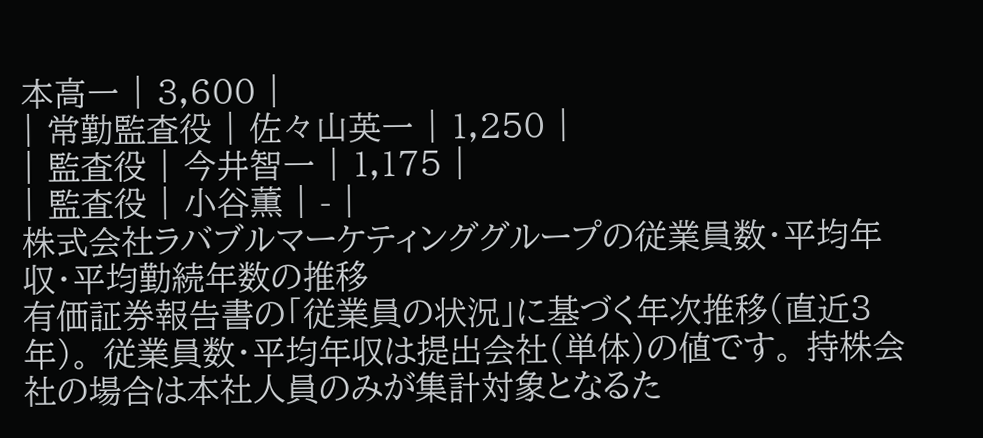本高一 | 3,600 |
| 常勤監査役 | 佐々山英一 | 1,250 |
| 監査役 | 今井智一 | 1,175 |
| 監査役 | 小谷薫 | - |
株式会社ラバブルマーケティンググループの従業員数・平均年収・平均勤続年数の推移
有価証券報告書の「従業員の状況」に基づく年次推移(直近3年)。 従業員数・平均年収は提出会社(単体)の値です。 持株会社の場合は本社人員のみが集計対象となるた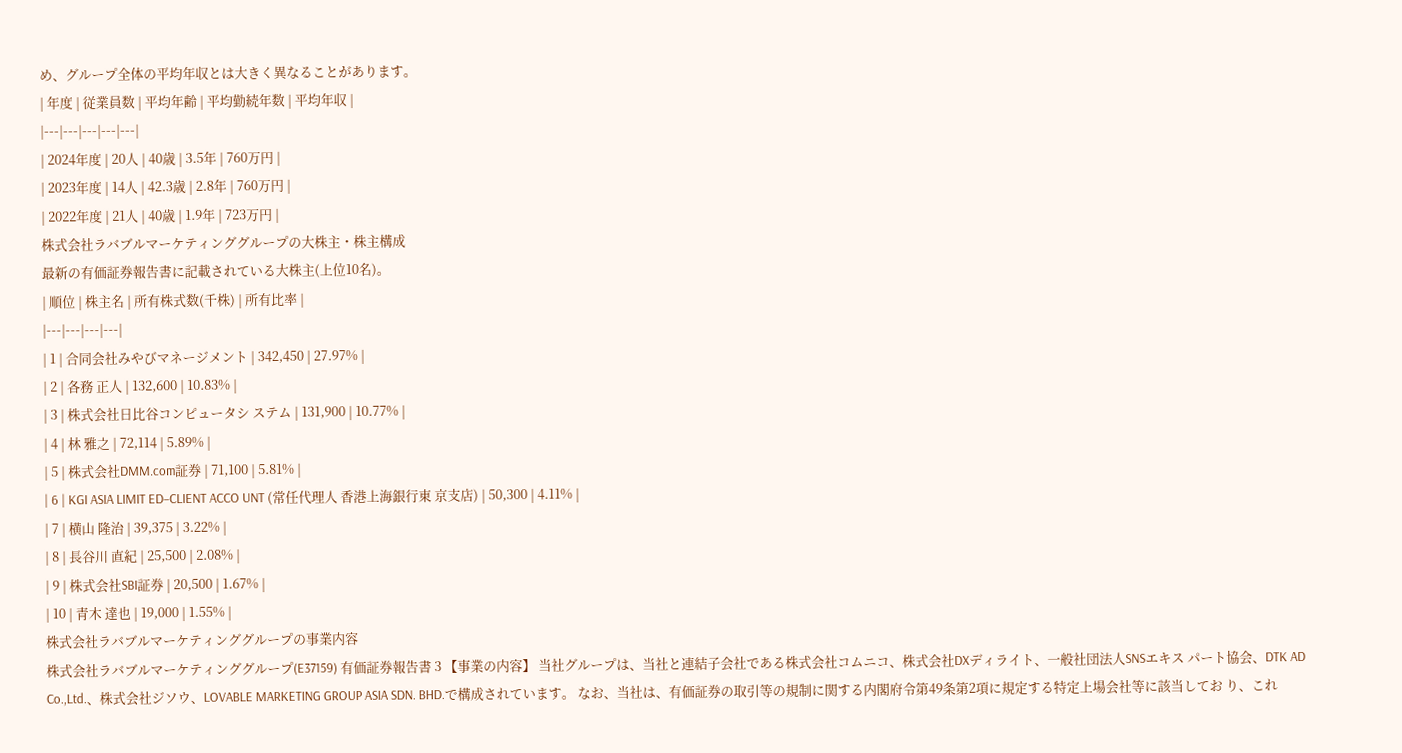め、グループ全体の平均年収とは大きく異なることがあります。
| 年度 | 従業員数 | 平均年齢 | 平均勤続年数 | 平均年収 |
|---|---|---|---|---|
| 2024年度 | 20人 | 40歳 | 3.5年 | 760万円 |
| 2023年度 | 14人 | 42.3歳 | 2.8年 | 760万円 |
| 2022年度 | 21人 | 40歳 | 1.9年 | 723万円 |
株式会社ラバブルマーケティンググループの大株主・株主構成
最新の有価証券報告書に記載されている大株主(上位10名)。
| 順位 | 株主名 | 所有株式数(千株) | 所有比率 |
|---|---|---|---|
| 1 | 合同会社みやびマネージメント | 342,450 | 27.97% |
| 2 | 各務 正人 | 132,600 | 10.83% |
| 3 | 株式会社日比谷コンピュータシ ステム | 131,900 | 10.77% |
| 4 | 林 雅之 | 72,114 | 5.89% |
| 5 | 株式会社DMM.com証券 | 71,100 | 5.81% |
| 6 | KGI ASIA LIMIT ED−CLIENT ACCO UNT (常任代理人 香港上海銀行東 京支店) | 50,300 | 4.11% |
| 7 | 横山 隆治 | 39,375 | 3.22% |
| 8 | 長谷川 直紀 | 25,500 | 2.08% |
| 9 | 株式会社SBI証券 | 20,500 | 1.67% |
| 10 | 青木 達也 | 19,000 | 1.55% |
株式会社ラバブルマーケティンググループの事業内容
株式会社ラバブルマーケティンググループ(E37159) 有価証券報告書 3 【事業の内容】 当社グループは、当社と連結子会社である株式会社コムニコ、株式会社DXディライト、一般社団法人SNSエキス パート協会、DTK AD Co.,Ltd.、株式会社ジソウ、LOVABLE MARKETING GROUP ASIA SDN. BHD.で構成されています。 なお、当社は、有価証券の取引等の規制に関する内閣府令第49条第2項に規定する特定上場会社等に該当してお り、これ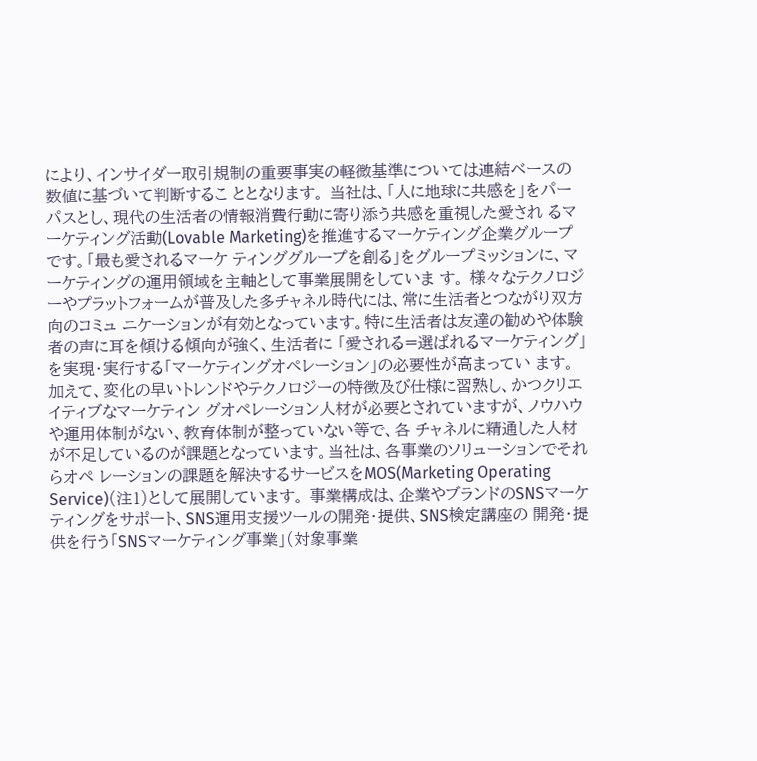により、インサイダー取引規制の重要事実の軽微基準については連結ベースの数値に基づいて判断するこ ととなります。 当社は、「人に地球に共感を」をパーパスとし、現代の生活者の情報消費行動に寄り添う共感を重視した愛され るマーケティング活動(Lovable Marketing)を推進するマーケティング企業グループです。「最も愛されるマーケ ティンググループを創る」をグループミッションに、マーケティングの運用領域を主軸として事業展開をしていま す。 様々なテクノロジーやプラットフォームが普及した多チャネル時代には、常に生活者とつながり双方向のコミュ ニケーションが有効となっています。特に生活者は友達の勧めや体験者の声に耳を傾ける傾向が強く、生活者に 「愛される=選ばれるマーケティング」を実現・実行する「マーケティングオペレーション」の必要性が高まってい ます。加えて、変化の早いトレンドやテクノロジーの特徴及び仕様に習熟し、かつクリエイティブなマーケティン グオペレーション人材が必要とされていますが、ノウハウや運用体制がない、教育体制が整っていない等で、各 チャネルに精通した人材が不足しているのが課題となっています。当社は、各事業のソリューションでそれらオペ レーションの課題を解決するサービスをMOS(Marketing Operating Service)(注1)として展開しています。 事業構成は、企業やブランドのSNSマーケティングをサポート、SNS運用支援ツールの開発・提供、SNS検定講座の 開発・提供を行う「SNSマーケティング事業」(対象事業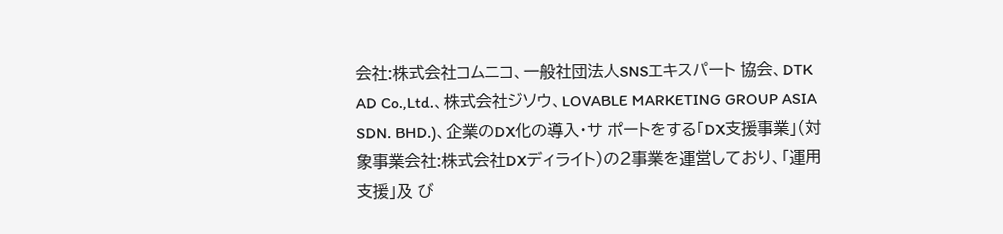会社:株式会社コムニコ、一般社団法人SNSエキスパート 協会、DTK AD Co.,Ltd.、株式会社ジソウ、LOVABLE MARKETING GROUP ASIA SDN. BHD.)、企業のDX化の導入・サ ポートをする「DX支援事業」(対象事業会社:株式会社DXディライト)の2事業を運営しており、「運用支援」及 び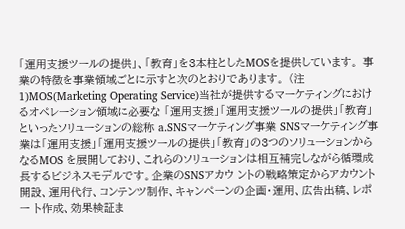「運用支援ツールの提供」、「教育」を3本柱としたMOSを提供しています。 事業の特徴を事業領域ごとに示すと次のとおりであります。 (注1)MOS(Marketing Operating Service)当社が提供するマーケティングにおけるオペレーション領域に必要な 「運用支援」「運用支援ツールの提供」「教育」といったソリューションの総称 a.SNSマーケティング事業 SNSマーケティング事業は「運用支援」「運用支援ツールの提供」「教育」の3つのソリューションからなるMOS を展開しており、これらのソリューションは相互補完しながら循環成長するビジネスモデルです。企業のSNSアカウ ントの戦略策定からアカウント開設、運用代行、コンテンツ制作、キャンペーンの企画・運用、広告出稿、レポー ト作成、効果検証ま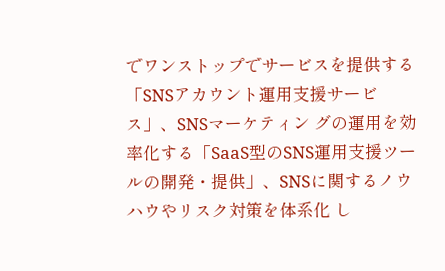でワンストップでサービスを提供する「SNSアカウント運用支援サービス」、SNSマーケティン グの運用を効率化する「SaaS型のSNS運用支援ツールの開発・提供」、SNSに関するノウハウやリスク対策を体系化 し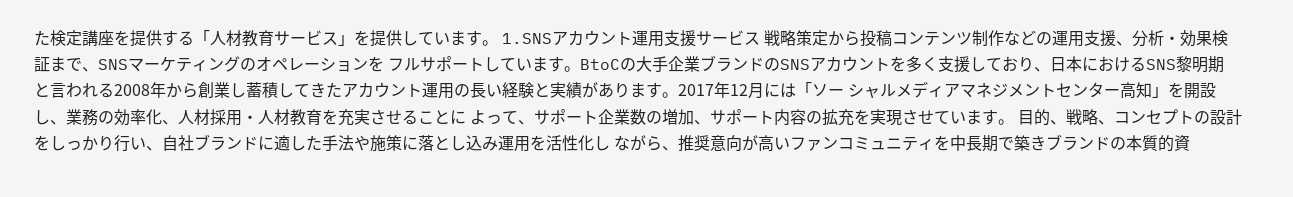た検定講座を提供する「人材教育サービス」を提供しています。 1.SNSアカウント運用支援サービス 戦略策定から投稿コンテンツ制作などの運用支援、分析・効果検証まで、SNSマーケティングのオペレーションを フルサポートしています。BtoCの大手企業ブランドのSNSアカウントを多く支援しており、日本におけるSNS黎明期 と言われる2008年から創業し蓄積してきたアカウント運用の長い経験と実績があります。2017年12月には「ソー シャルメディアマネジメントセンター高知」を開設し、業務の効率化、人材採用・人材教育を充実させることに よって、サポート企業数の増加、サポート内容の拡充を実現させています。 目的、戦略、コンセプトの設計をしっかり行い、自社ブランドに適した手法や施策に落とし込み運用を活性化し ながら、推奨意向が高いファンコミュニティを中長期で築きブランドの本質的資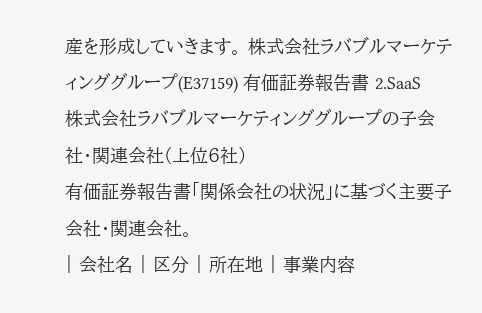産を形成していきます。 株式会社ラバブルマーケティンググループ(E37159) 有価証券報告書 2.SaaS
株式会社ラバブルマーケティンググループの子会社・関連会社(上位6社)
有価証券報告書「関係会社の状況」に基づく主要子会社・関連会社。
| 会社名 | 区分 | 所在地 | 事業内容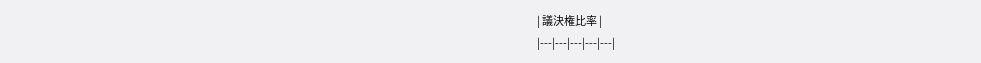| 議決権比率 |
|---|---|---|---|---|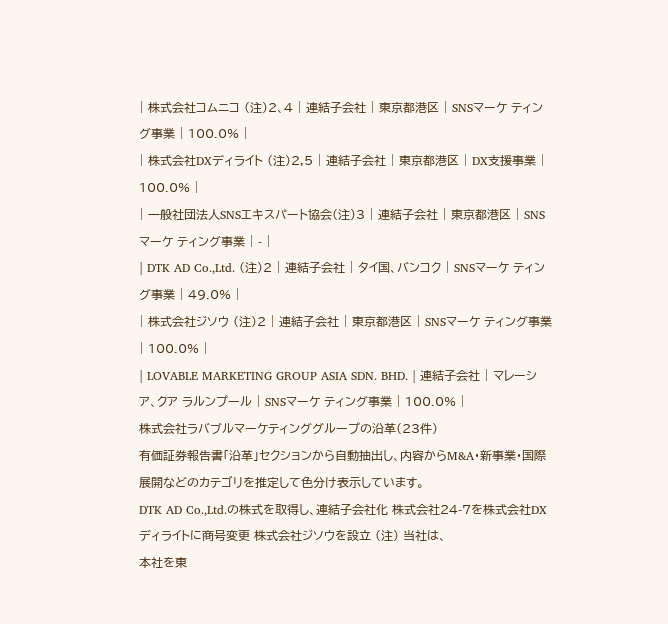| 株式会社コムニコ (注)2、4 | 連結子会社 | 東京都港区 | SNSマーケ ティング事業 | 100.0% |
| 株式会社DXディライト (注)2,5 | 連結子会社 | 東京都港区 | DX支援事業 | 100.0% |
| 一般社団法人SNSエキスパート協会(注)3 | 連結子会社 | 東京都港区 | SNSマーケ ティング事業 | - |
| DTK AD Co.,Ltd. (注)2 | 連結子会社 | タイ国、バンコク | SNSマーケ ティング事業 | 49.0% |
| 株式会社ジソウ (注)2 | 連結子会社 | 東京都港区 | SNSマーケ ティング事業 | 100.0% |
| LOVABLE MARKETING GROUP ASIA SDN. BHD. | 連結子会社 | マレーシア、クア ラルンプール | SNSマーケ ティング事業 | 100.0% |
株式会社ラバブルマーケティンググループの沿革(23件)
有価証券報告書「沿革」セクションから自動抽出し、内容からM&A・新事業・国際展開などのカテゴリを推定して色分け表示しています。
DTK AD Co.,Ltd.の株式を取得し、連結子会社化 株式会社24-7を株式会社DXディライトに商号変更 株式会社ジソウを設立 (注) 当社は、
本社を東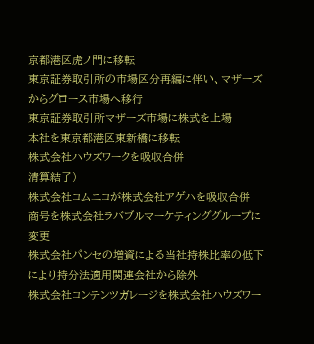京都港区虎ノ門に移転
東京証券取引所の市場区分再編に伴い、マザーズからグロース市場へ移行
東京証券取引所マザーズ市場に株式を上場
本社を東京都港区東新橋に移転
株式会社ハウズワークを吸収合併
清算結了)
株式会社コムニコが株式会社アゲハを吸収合併
商号を株式会社ラバブルマーケティンググループに変更
株式会社パンセの増資による当社持株比率の低下により持分法適用関連会社から除外
株式会社コンテンツガレージを株式会社ハウズワー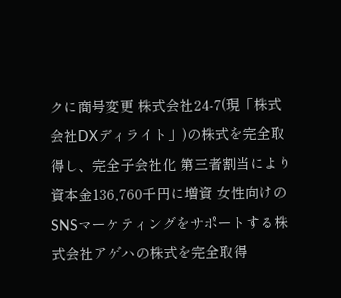クに商号変更 株式会社24-7(現「株式会社DXディライト」)の株式を完全取得し、完全子会社化 第三者割当により資本金136,760千円に増資 女性向けのSNSマーケティングをサポートする株式会社アゲハの株式を完全取得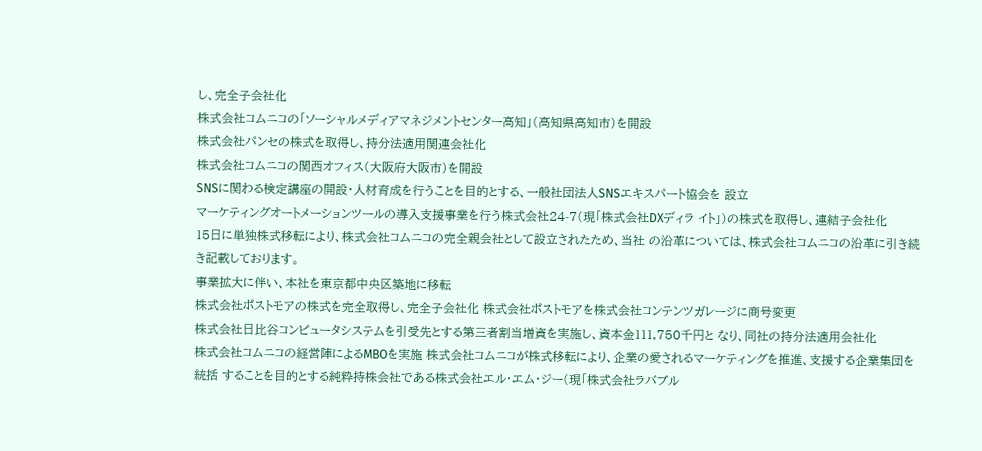し、完全子会社化
株式会社コムニコの「ソーシャルメディアマネジメントセンター高知」(高知県高知市)を開設
株式会社パンセの株式を取得し、持分法適用関連会社化
株式会社コムニコの関西オフィス(大阪府大阪市)を開設
SNSに関わる検定講座の開設・人材育成を行うことを目的とする、一般社団法人SNSエキスパート協会を 設立
マーケティングオートメーションツールの導入支援事業を行う株式会社24-7(現「株式会社DXディラ イト」)の株式を取得し、連結子会社化
15日に単独株式移転により、株式会社コムニコの完全親会社として設立されたため、当社 の沿革については、株式会社コムニコの沿革に引き続き記載しております。
事業拡大に伴い、本社を東京都中央区築地に移転
株式会社ポストモアの株式を完全取得し、完全子会社化 株式会社ポストモアを株式会社コンテンツガレージに商号変更
株式会社日比谷コンピュータシステムを引受先とする第三者割当増資を実施し、資本金111,750千円と なり、同社の持分法適用会社化
株式会社コムニコの経営陣によるMBOを実施 株式会社コムニコが株式移転により、企業の愛されるマーケティングを推進、支援する企業集団を統括 することを目的とする純粋持株会社である株式会社エル・エム・ジー(現「株式会社ラバブル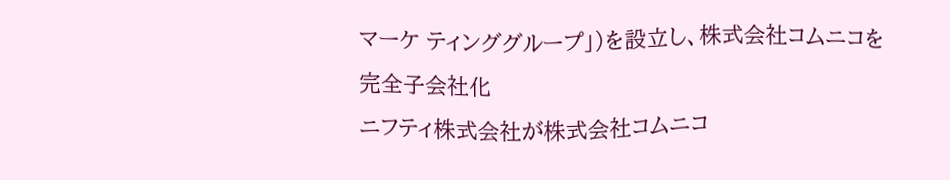マーケ ティンググループ」)を設立し、株式会社コムニコを完全子会社化
ニフティ株式会社が株式会社コムニコ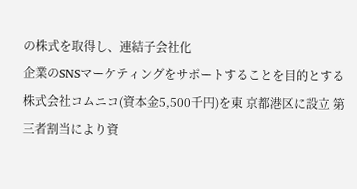の株式を取得し、連結子会社化
企業のSNSマーケティングをサポートすることを目的とする株式会社コムニコ(資本金5,500千円)を東 京都港区に設立 第三者割当により資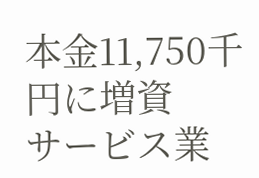本金11,750千円に増資
サービス業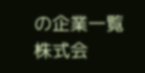の企業一覧
株式会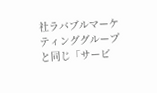社ラバブルマーケティンググループと同じ「サービ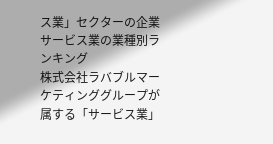ス業」セクターの企業
サービス業の業種別ランキング
株式会社ラバブルマーケティンググループが属する「サービス業」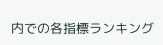内での各指標ランキング